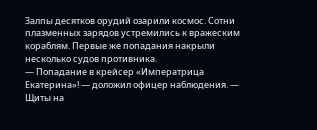Залпы десятков орудий озарили космос. Сотни плазменных зарядов устремились к вражеским кораблям. Первые же попадания накрыли несколько судов противника.
— Попадание в крейсер «Императрица Екатерина»! — доложил офицер наблюдения. — Щиты на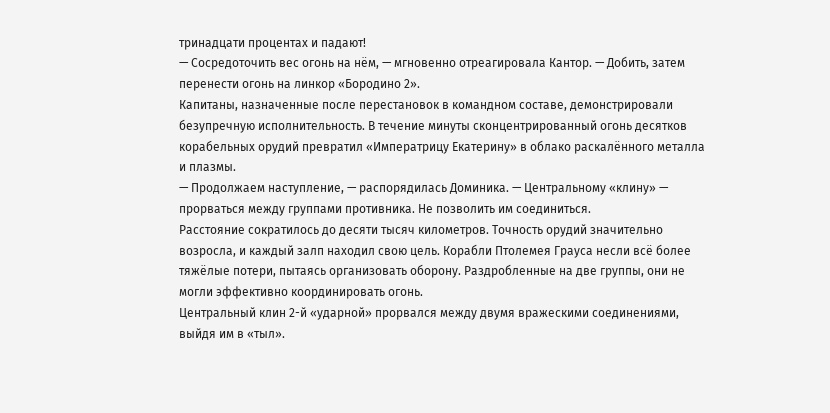тринадцати процентах и падают!
— Сосредоточить вес огонь на нём, — мгновенно отреагировала Кантор. — Добить, затем перенести огонь на линкор «Бородино 2».
Капитаны, назначенные после перестановок в командном составе, демонстрировали безупречную исполнительность. В течение минуты сконцентрированный огонь десятков корабельных орудий превратил «Императрицу Екатерину» в облако раскалённого металла и плазмы.
— Продолжаем наступление, — распорядилась Доминика. — Центральному «клину» — прорваться между группами противника. Не позволить им соединиться.
Расстояние сократилось до десяти тысяч километров. Точность орудий значительно возросла, и каждый залп находил свою цель. Корабли Птолемея Грауса несли всё более тяжёлые потери, пытаясь организовать оборону. Раздробленные на две группы, они не могли эффективно координировать огонь.
Центральный клин 2-й «ударной» прорвался между двумя вражескими соединениями, выйдя им в «тыл».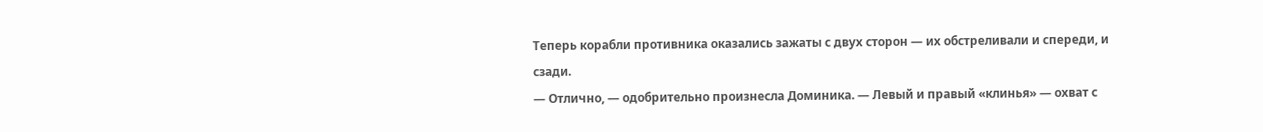Теперь корабли противника оказались зажаты с двух сторон — их обстреливали и спереди, и сзади.
— Отлично, — одобрительно произнесла Доминика. — Левый и правый «клинья» — охват с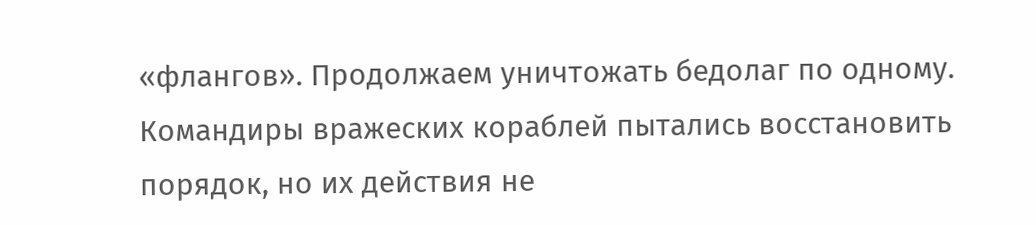«флангов». Продолжаем уничтожать бедолаг по одному.
Командиры вражеских кораблей пытались восстановить порядок, но их действия не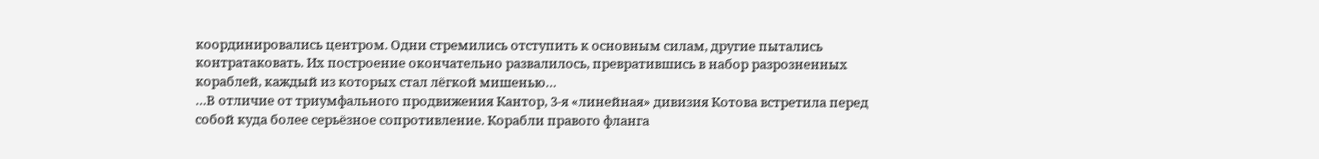координировались центром. Одни стремились отступить к основным силам, другие пытались контратаковать. Их построение окончательно развалилось, превратившись в набор разрозненных кораблей, каждый из которых стал лёгкой мишенью…
…В отличие от триумфального продвижения Кантор, 3-я «линейная» дивизия Котова встретила перед собой куда более серьёзное сопротивление. Корабли правого фланга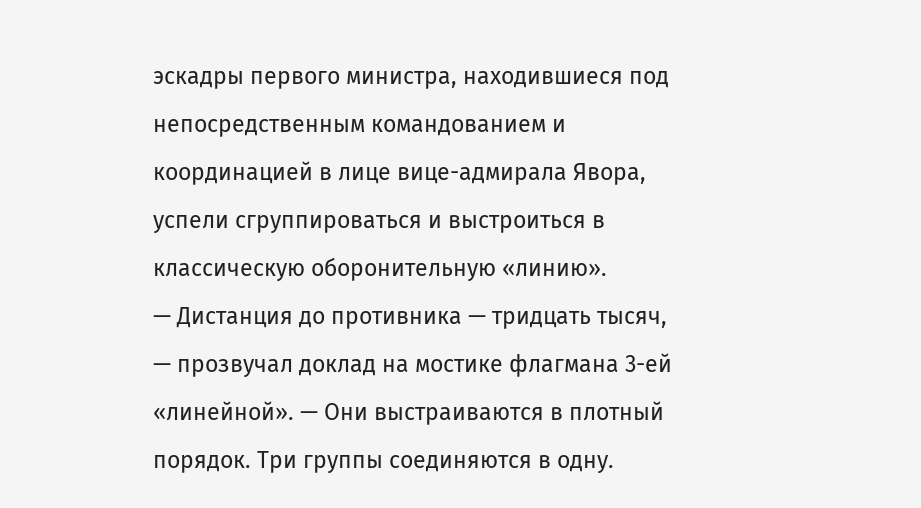эскадры первого министра, находившиеся под непосредственным командованием и координацией в лице вице-адмирала Явора, успели сгруппироваться и выстроиться в классическую оборонительную «линию».
— Дистанция до противника — тридцать тысяч, — прозвучал доклад на мостике флагмана 3-ей «линейной». — Они выстраиваются в плотный порядок. Три группы соединяются в одну.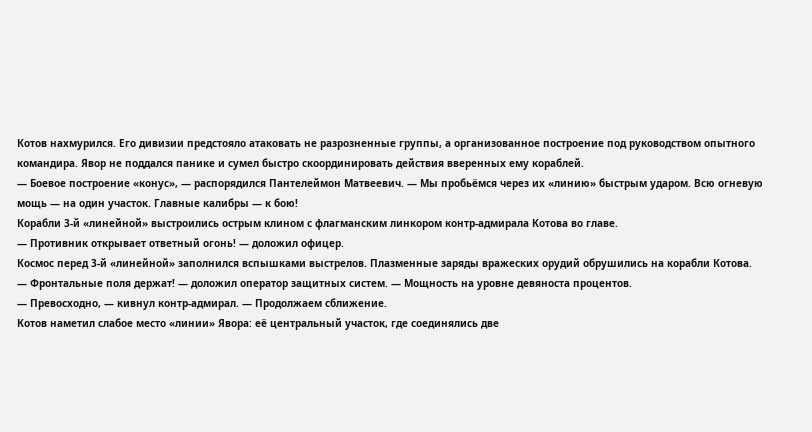Котов нахмурился. Его дивизии предстояло атаковать не разрозненные группы, а организованное построение под руководством опытного командира. Явор не поддался панике и сумел быстро скоординировать действия вверенных ему кораблей.
— Боевое построение «конус», — распорядился Пантелеймон Матвеевич. — Мы пробьёмся через их «линию» быстрым ударом. Всю огневую мощь — на один участок. Главные калибры — к бою!
Корабли 3-й «линейной» выстроились острым клином с флагманским линкором контр-адмирала Котова во главе.
— Противник открывает ответный огонь! — доложил офицер.
Космос перед 3-й «линейной» заполнился вспышками выстрелов. Плазменные заряды вражеских орудий обрушились на корабли Котова.
— Фронтальные поля держат! — доложил оператор защитных систем. — Мощность на уровне девяноста процентов.
— Превосходно, — кивнул контр-адмирал. — Продолжаем сближение.
Котов наметил слабое место «линии» Явора: её центральный участок, где соединялись две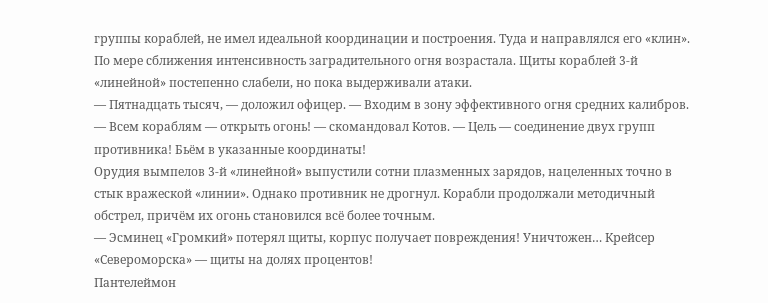группы кораблей, не имел идеальной координации и построения. Туда и направлялся его «клин».
По мере сближения интенсивность заградительного огня возрастала. Щиты кораблей 3-й «линейной» постепенно слабели, но пока выдерживали атаки.
— Пятнадцать тысяч, — доложил офицер. — Входим в зону эффективного огня средних калибров.
— Всем кораблям — открыть огонь! — скомандовал Котов. — Цель — соединение двух групп противника! Бьём в указанные координаты!
Орудия вымпелов 3-й «линейной» выпустили сотни плазменных зарядов, нацеленных точно в стык вражеской «линии». Однако противник не дрогнул. Корабли продолжали методичный обстрел, причём их огонь становился всё более точным.
— Эсминец «Громкий» потерял щиты, корпус получает повреждения! Уничтожен… Крейсер «Североморска» — щиты на долях процентов!
Пантелеймон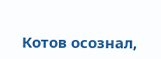Котов осознал,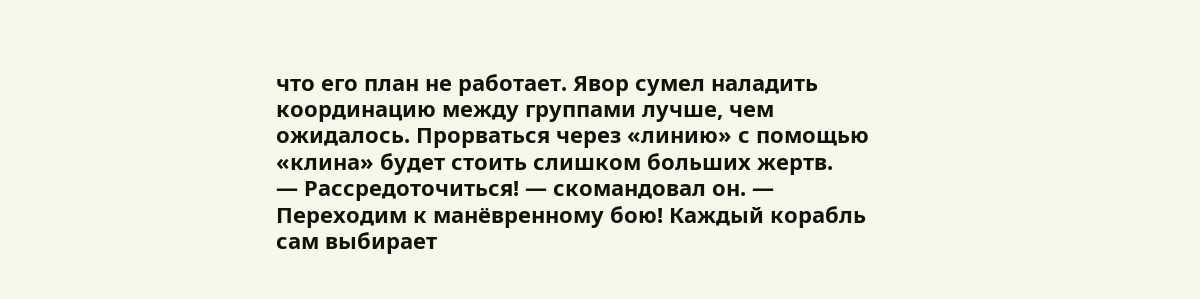что его план не работает. Явор сумел наладить координацию между группами лучше, чем ожидалось. Прорваться через «линию» с помощью «клина» будет стоить слишком больших жертв.
— Рассредоточиться! — скомандовал он. — Переходим к манёвренному бою! Каждый корабль сам выбирает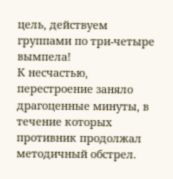цель, действуем группами по три-четыре вымпела!
К несчастью, перестроение заняло драгоценные минуты, в течение которых противник продолжал методичный обстрел.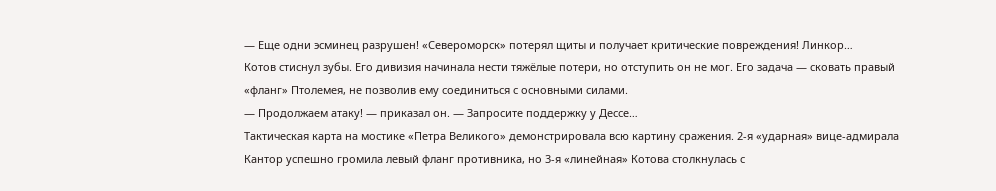— Еще одни эсминец разрушен! «Североморск» потерял щиты и получает критические повреждения! Линкор…
Котов стиснул зубы. Его дивизия начинала нести тяжёлые потери, но отступить он не мог. Его задача — сковать правый «фланг» Птолемея, не позволив ему соединиться с основными силами.
— Продолжаем атаку! — приказал он. — Запросите поддержку у Дессе…
Тактическая карта на мостике «Петра Великого» демонстрировала всю картину сражения. 2-я «ударная» вице-адмирала Кантор успешно громила левый фланг противника, но 3-я «линейная» Котова столкнулась с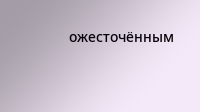ожесточённым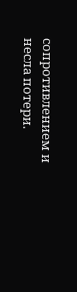сопротивлением и несла потери.